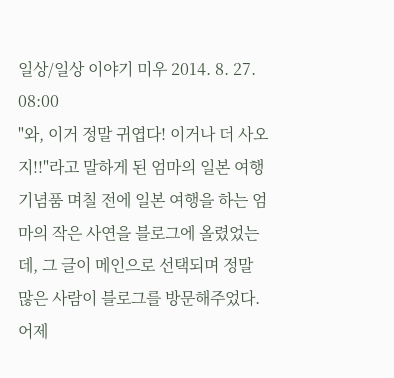일상/일상 이야기 미우 2014. 8. 27. 08:00
"와, 이거 정말 귀엽다! 이거나 더 사오지!!"라고 말하게 된 엄마의 일본 여행 기념품 며칠 전에 일본 여행을 하는 엄마의 작은 사연을 블로그에 올렸었는데, 그 글이 메인으로 선택되며 정말 많은 사람이 블로그를 방문해주었다. 어제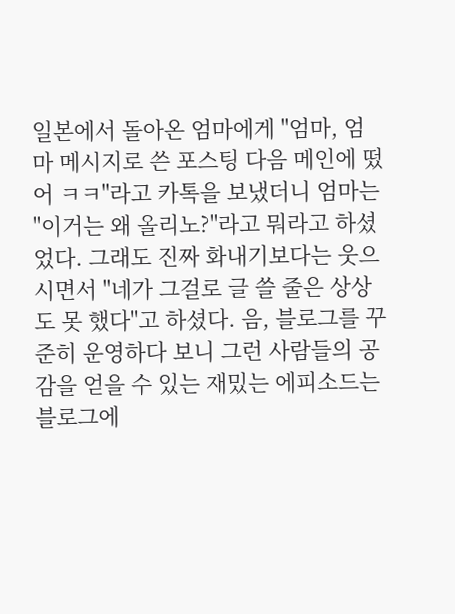일본에서 돌아온 엄마에게 "엄마, 엄마 메시지로 쓴 포스팅 다음 메인에 떴어 ㅋㅋ"라고 카톡을 보냈더니 엄마는 "이거는 왜 올리노?"라고 뭐라고 하셨었다. 그래도 진짜 화내기보다는 웃으시면서 "네가 그걸로 글 쓸 줄은 상상도 못 했다"고 하셨다. 음, 블로그를 꾸준히 운영하다 보니 그런 사람들의 공감을 얻을 수 있는 재밌는 에피소드는 블로그에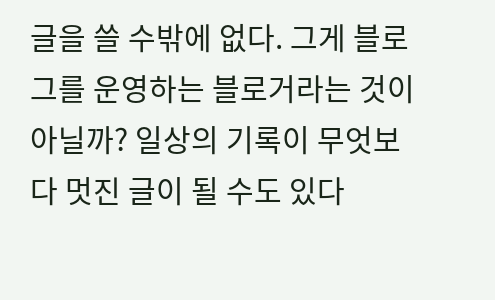글을 쓸 수밖에 없다. 그게 블로그를 운영하는 블로거라는 것이 아닐까? 일상의 기록이 무엇보다 멋진 글이 될 수도 있다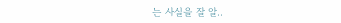는 사실을 잘 알..